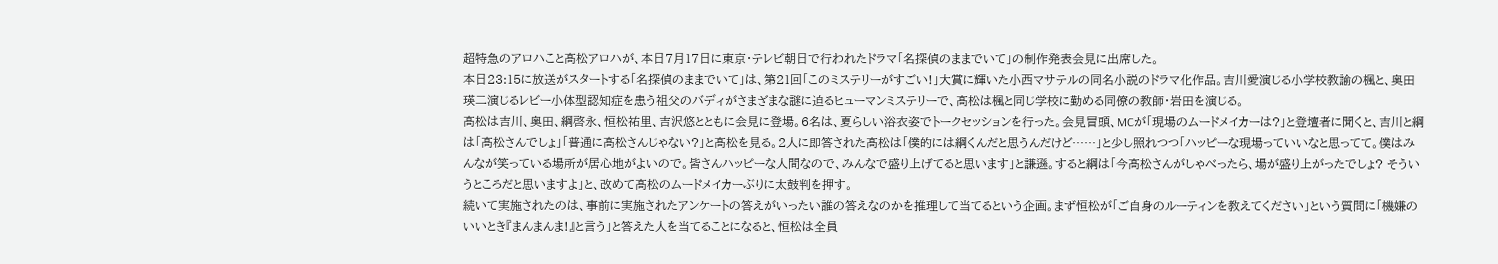超特急のアロハこと髙松アロハが、本日7月17日に東京・テレビ朝日で行われたドラマ「名探偵のままでいて」の制作発表会見に出席した。
本日23:15に放送がスタートする「名探偵のままでいて」は、第21回「このミステリーがすごい!」大賞に輝いた小西マサテルの同名小説のドラマ化作品。吉川愛演じる小学校教諭の楓と、奥田瑛二演じるレビー小体型認知症を患う祖父のバディがさまざまな謎に迫るヒューマンミステリーで、髙松は楓と同じ学校に勤める同僚の教師・岩田を演じる。
髙松は吉川、奥田、綱啓永、恒松祐里、吉沢悠とともに会見に登場。6名は、夏らしい浴衣姿でトークセッションを行った。会見冒頭、MCが「現場のムードメイカーは?」と登壇者に聞くと、吉川と綱は「髙松さんでしょ」「普通に髙松さんじゃない?」と髙松を見る。2人に即答された髙松は「僕的には綱くんだと思うんだけど……」と少し照れつつ「ハッピーな現場っていいなと思ってて。僕はみんなが笑っている場所が居心地がよいので。皆さんハッピーな人間なので、みんなで盛り上げてると思います」と謙遜。すると綱は「今髙松さんがしゃべったら、場が盛り上がったでしょ? そういうところだと思いますよ」と、改めて髙松のムードメイカーぶりに太鼓判を押す。
続いて実施されたのは、事前に実施されたアンケートの答えがいったい誰の答えなのかを推理して当てるという企画。まず恒松が「ご自身のルーティンを教えてください」という質問に「機嫌のいいとき『まんまんま!』と言う」と答えた人を当てることになると、恒松は全員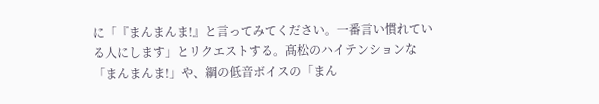に「『まんまんま!』と言ってみてください。一番言い慣れている人にします」とリクエストする。髙松のハイテンションな「まんまんま!」や、綱の低音ボイスの「まん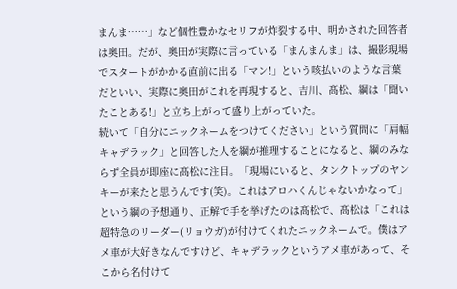まんま……」など個性豊かなセリフが炸裂する中、明かされた回答者は奥田。だが、奥田が実際に言っている「まんまんま」は、撮影現場でスタートがかかる直前に出る「マン!」という咳払いのような言葉だといい、実際に奥田がこれを再現すると、吉川、髙松、綱は「聞いたことある!」と立ち上がって盛り上がっていた。
続いて「自分にニックネームをつけてください」という質問に「肩幅キャデラック」と回答した人を綱が推理することになると、綱のみならず全員が即座に髙松に注目。「現場にいると、タンクトップのヤンキーが来たと思うんです(笑)。これはアロハくんじゃないかなって」という綱の予想通り、正解で手を挙げたのは髙松で、髙松は「これは超特急のリーダー(リョウガ)が付けてくれたニックネームで。僕はアメ車が大好きなんですけど、キャデラックというアメ車があって、そこから名付けて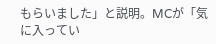もらいました」と説明。MCが「気に入ってい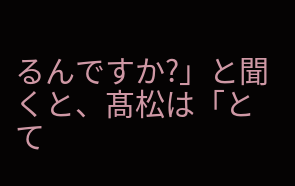るんですか?」と聞くと、髙松は「とて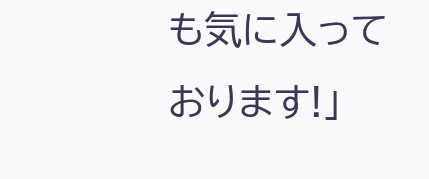も気に入っております!」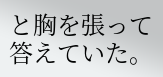と胸を張って答えていた。